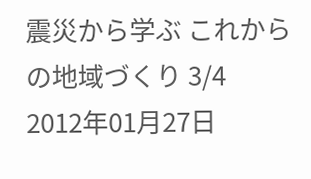震災から学ぶ これからの地域づくり 3/4
2012年01月27日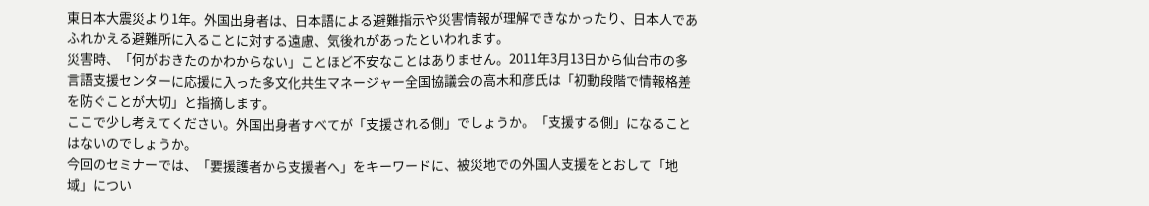東日本大震災より1年。外国出身者は、日本語による避難指示や災害情報が理解できなかったり、日本人であふれかえる避難所に入ることに対する遠慮、気後れがあったといわれます。
災害時、「何がおきたのかわからない」ことほど不安なことはありません。2011年3月13日から仙台市の多言語支援センターに応援に入った多文化共生マネージャー全国協議会の高木和彦氏は「初動段階で情報格差を防ぐことが大切」と指摘します。
ここで少し考えてください。外国出身者すべてが「支援される側」でしょうか。「支援する側」になることはないのでしょうか。
今回のセミナーでは、「要援護者から支援者へ」をキーワードに、被災地での外国人支援をとおして「地域」につい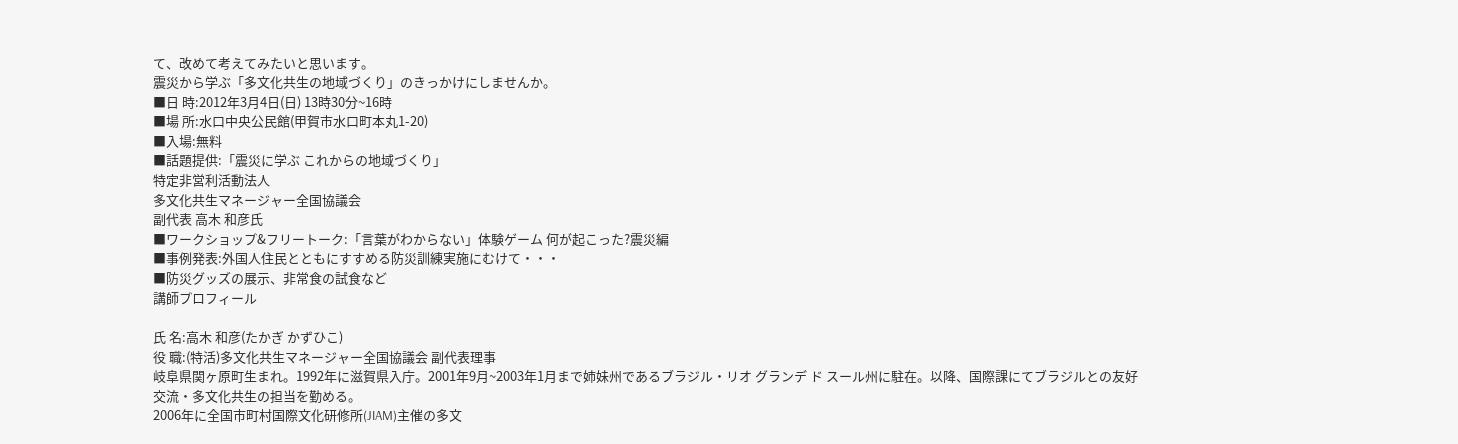て、改めて考えてみたいと思います。
震災から学ぶ「多文化共生の地域づくり」のきっかけにしませんか。
■日 時:2012年3月4日(日) 13時30分~16時
■場 所:水口中央公民館(甲賀市水口町本丸1-20)
■入場:無料
■話題提供:「震災に学ぶ これからの地域づくり」
特定非営利活動法人
多文化共生マネージャー全国協議会
副代表 高木 和彦氏
■ワークショップ&フリートーク:「言葉がわからない」体験ゲーム 何が起こった?震災編
■事例発表:外国人住民とともにすすめる防災訓練実施にむけて・・・
■防災グッズの展示、非常食の試食など
講師プロフィール

氏 名:高木 和彦(たかぎ かずひこ)
役 職:(特活)多文化共生マネージャー全国協議会 副代表理事
岐阜県関ヶ原町生まれ。1992年に滋賀県入庁。2001年9月~2003年1月まで姉妹州であるブラジル・リオ グランデ ド スール州に駐在。以降、国際課にてブラジルとの友好交流・多文化共生の担当を勤める。
2006年に全国市町村国際文化研修所(JIAM)主催の多文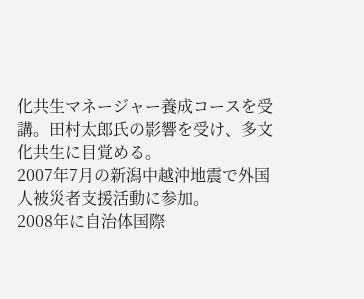化共生マネージャー養成コースを受講。田村太郎氏の影響を受け、多文化共生に目覚める。
2007年7月の新潟中越沖地震で外国人被災者支援活動に参加。
2008年に自治体国際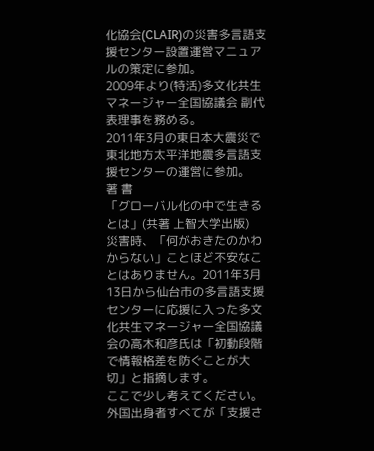化協会(CLAIR)の災害多言語支援センター設置運営マニュアルの策定に参加。
2009年より(特活)多文化共生マネージャー全国協議会 副代表理事を務める。
2011年3月の東日本大震災で東北地方太平洋地震多言語支援センターの運営に参加。
著 書
「グローバル化の中で生きるとは」(共著 上智大学出版)
災害時、「何がおきたのかわからない」ことほど不安なことはありません。2011年3月13日から仙台市の多言語支援センターに応援に入った多文化共生マネージャー全国協議会の高木和彦氏は「初動段階で情報格差を防ぐことが大切」と指摘します。
ここで少し考えてください。外国出身者すべてが「支援さ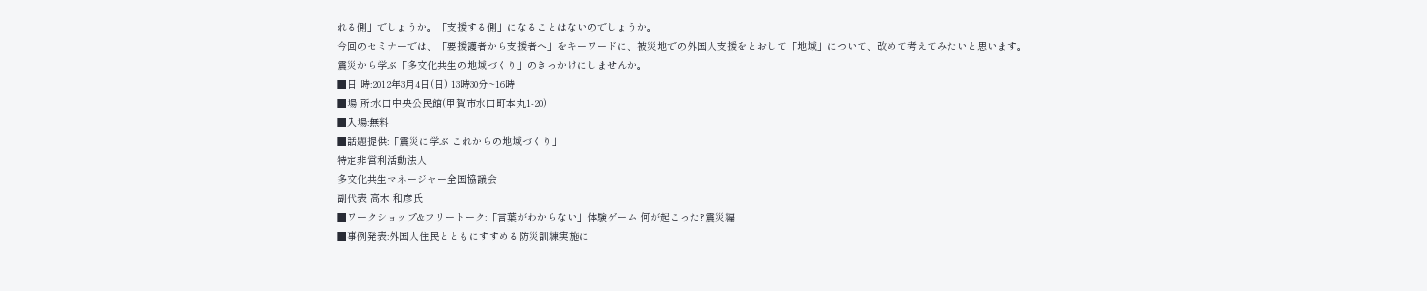れる側」でしょうか。「支援する側」になることはないのでしょうか。
今回のセミナーでは、「要援護者から支援者へ」をキーワードに、被災地での外国人支援をとおして「地域」について、改めて考えてみたいと思います。
震災から学ぶ「多文化共生の地域づくり」のきっかけにしませんか。
■日 時:2012年3月4日(日) 13時30分~16時
■場 所:水口中央公民館(甲賀市水口町本丸1-20)
■入場:無料
■話題提供:「震災に学ぶ これからの地域づくり」
特定非営利活動法人
多文化共生マネージャー全国協議会
副代表 高木 和彦氏
■ワークショップ&フリートーク:「言葉がわからない」体験ゲーム 何が起こった?震災編
■事例発表:外国人住民とともにすすめる防災訓練実施に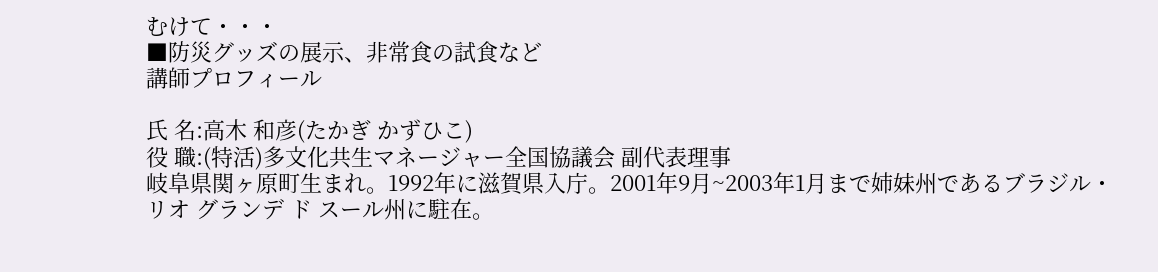むけて・・・
■防災グッズの展示、非常食の試食など
講師プロフィール

氏 名:高木 和彦(たかぎ かずひこ)
役 職:(特活)多文化共生マネージャー全国協議会 副代表理事
岐阜県関ヶ原町生まれ。1992年に滋賀県入庁。2001年9月~2003年1月まで姉妹州であるブラジル・リオ グランデ ド スール州に駐在。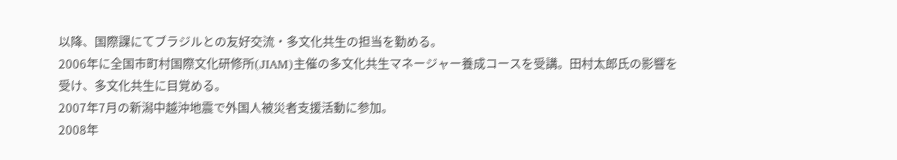以降、国際課にてブラジルとの友好交流・多文化共生の担当を勤める。
2006年に全国市町村国際文化研修所(JIAM)主催の多文化共生マネージャー養成コースを受講。田村太郎氏の影響を受け、多文化共生に目覚める。
2007年7月の新潟中越沖地震で外国人被災者支援活動に参加。
2008年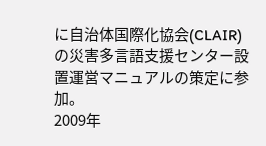に自治体国際化協会(CLAIR)の災害多言語支援センター設置運営マニュアルの策定に参加。
2009年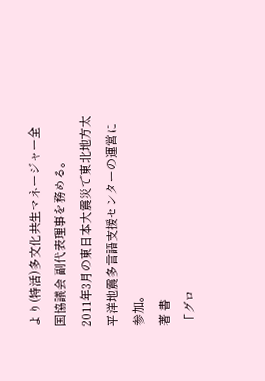より(特活)多文化共生マネージャー全国協議会 副代表理事を務める。
2011年3月の東日本大震災で東北地方太平洋地震多言語支援センターの運営に参加。
著 書
「グロ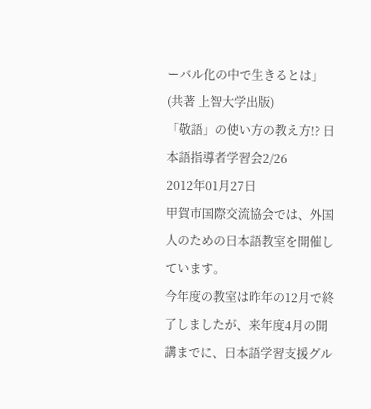ーバル化の中で生きるとは」(共著 上智大学出版)
「敬語」の使い方の教え方!? 日本語指導者学習会2/26
2012年01月27日
甲賀市国際交流協会では、外国人のための日本語教室を開催しています。
今年度の教室は昨年の12月で終了しましたが、来年度4月の開講までに、日本語学習支援グル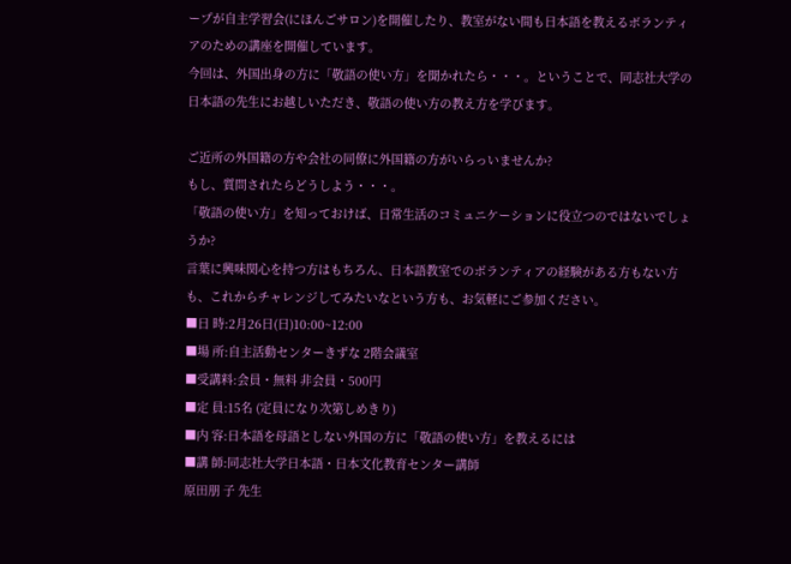ープが自主学習会(にほんごサロン)を開催したり、教室がない間も日本語を教えるボランティアのための講座を開催しています。
今回は、外国出身の方に「敬語の使い方」を聞かれたら・・・。ということで、同志社大学の日本語の先生にお越しいただき、敬語の使い方の教え方を学びます。

ご近所の外国籍の方や会社の同僚に外国籍の方がいらっいませんか?
もし、質問されたらどうしよう・・・。
「敬語の使い方」を知っておけば、日常生活のコミュニケーションに役立つのではないでしょうか?
言葉に興味関心を持つ方はもちろん、日本語教室でのボランティアの経験がある方もない方も、これからチャレンジしてみたいなという方も、お気軽にご参加ください。
■日 時:2月26日(日)10:00~12:00
■場 所:自主活動センターきずな 2階会議室
■受講料:会員・無料 非会員・500円
■定 員:15名 (定員になり次第しめきり)
■内 容:日本語を母語としない外国の方に「敬語の使い方」を教えるには
■講 師:同志社大学日本語・日本文化教育センター講師
原田朋 子 先生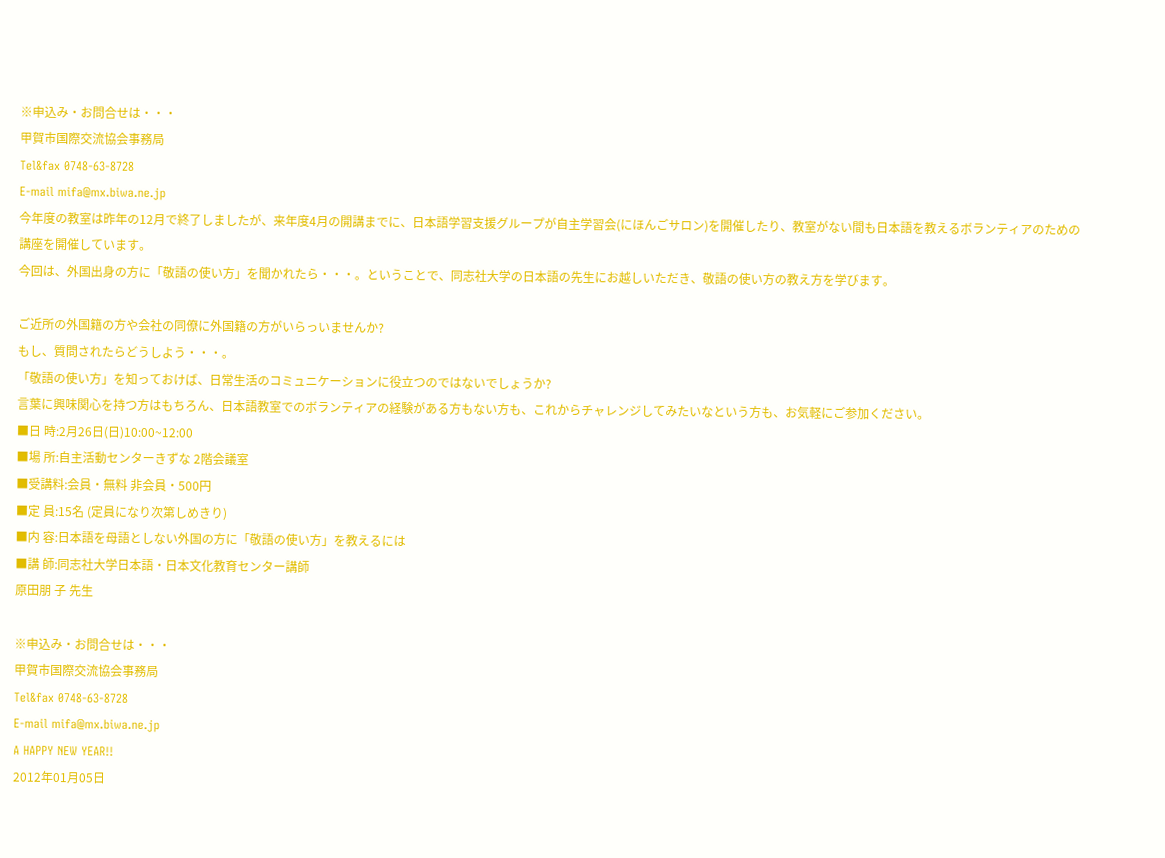※申込み・お問合せは・・・
甲賀市国際交流協会事務局
Tel&fax 0748-63-8728
E-mail mifa@mx.biwa.ne.jp
今年度の教室は昨年の12月で終了しましたが、来年度4月の開講までに、日本語学習支援グループが自主学習会(にほんごサロン)を開催したり、教室がない間も日本語を教えるボランティアのための講座を開催しています。
今回は、外国出身の方に「敬語の使い方」を聞かれたら・・・。ということで、同志社大学の日本語の先生にお越しいただき、敬語の使い方の教え方を学びます。

ご近所の外国籍の方や会社の同僚に外国籍の方がいらっいませんか?
もし、質問されたらどうしよう・・・。
「敬語の使い方」を知っておけば、日常生活のコミュニケーションに役立つのではないでしょうか?
言葉に興味関心を持つ方はもちろん、日本語教室でのボランティアの経験がある方もない方も、これからチャレンジしてみたいなという方も、お気軽にご参加ください。
■日 時:2月26日(日)10:00~12:00
■場 所:自主活動センターきずな 2階会議室
■受講料:会員・無料 非会員・500円
■定 員:15名 (定員になり次第しめきり)
■内 容:日本語を母語としない外国の方に「敬語の使い方」を教えるには
■講 師:同志社大学日本語・日本文化教育センター講師
原田朋 子 先生

※申込み・お問合せは・・・
甲賀市国際交流協会事務局
Tel&fax 0748-63-8728
E-mail mifa@mx.biwa.ne.jp
A HAPPY NEW YEAR!!
2012年01月05日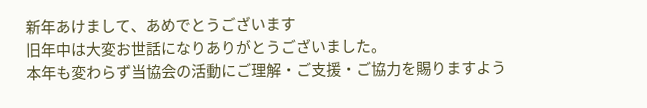新年あけまして、あめでとうございます
旧年中は大変お世話になりありがとうございました。
本年も変わらず当協会の活動にご理解・ご支援・ご協力を賜りますよう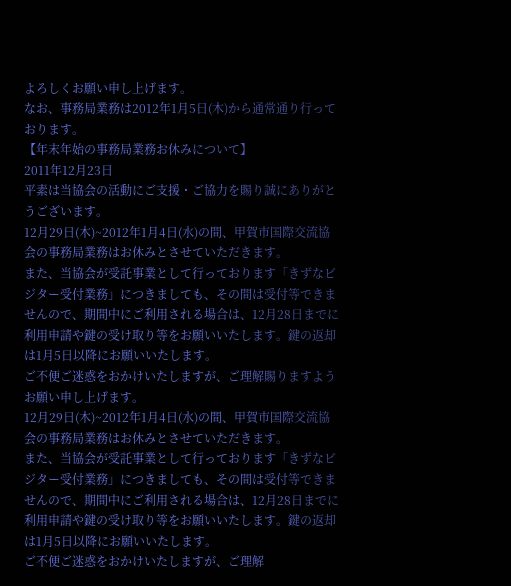よろしくお願い申し上げます。
なお、事務局業務は2012年1月5日(木)から通常通り行っております。
【年末年始の事務局業務お休みについて】
2011年12月23日
平素は当協会の活動にご支援・ご協力を賜り誠にありがとうございます。
12月29日(木)~2012年1月4日(水)の間、甲賀市国際交流協会の事務局業務はお休みとさせていただきます。
また、当協会が受託事業として行っております「きずなビジター受付業務」につきましても、その間は受付等できませんので、期間中にご利用される場合は、12月28日までに利用申請や鍵の受け取り等をお願いいたします。鍵の返却は1月5日以降にお願いいたします。
ご不便ご迷惑をおかけいたしますが、ご理解賜りますようお願い申し上げます。
12月29日(木)~2012年1月4日(水)の間、甲賀市国際交流協会の事務局業務はお休みとさせていただきます。
また、当協会が受託事業として行っております「きずなビジター受付業務」につきましても、その間は受付等できませんので、期間中にご利用される場合は、12月28日までに利用申請や鍵の受け取り等をお願いいたします。鍵の返却は1月5日以降にお願いいたします。
ご不便ご迷惑をおかけいたしますが、ご理解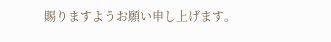賜りますようお願い申し上げます。